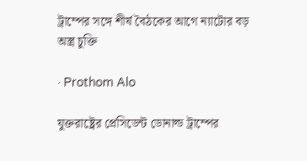ট্রাম্পের সঙ্গে শীর্ষ বৈঠকের আগে ন্যাটোর বড় অস্ত্র চুক্তি

· Prothom Alo

যুক্তরাষ্ট্রের প্রেসিডেন্ট ডোনাল্ড ট্রাম্পের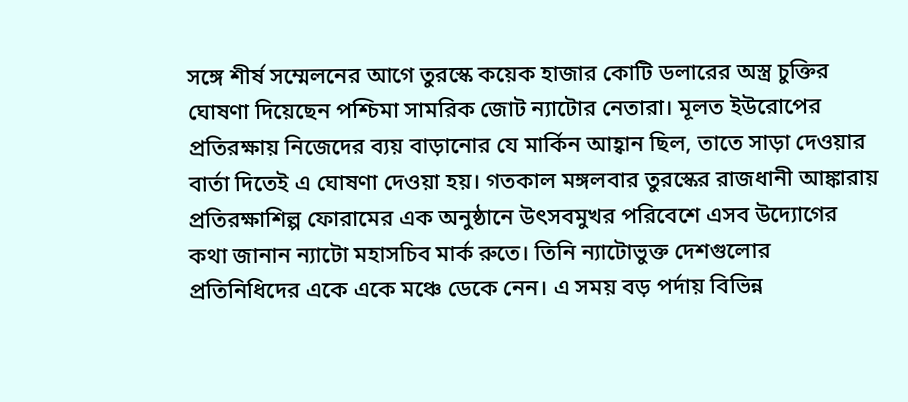সঙ্গে শীর্ষ সম্মেলনের আগে তুরস্কে কয়েক হাজার কোটি ডলারের অস্ত্র চুক্তির ঘোষণা দিয়েছেন পশ্চিমা সামরিক জোট ন্যাটোর নেতারা। মূলত ইউরোপের প্রতিরক্ষায় নিজেদের ব্যয় বাড়ানোর যে মার্কিন আহ্বান ছিল, তাতে সাড়া দেওয়ার বার্তা দিতেই এ ঘোষণা দেওয়া হয়। গতকাল মঙ্গলবার তুরস্কের রাজধানী আঙ্কারায় প্রতিরক্ষাশিল্প ফোরামের এক অনুষ্ঠানে উৎসবমুখর পরিবেশে এসব উদ্যোগের কথা জানান ন্যাটো মহাসচিব মার্ক রুতে। তিনি ন্যাটোভুক্ত দেশগুলোর প্রতিনিধিদের একে একে মঞ্চে ডেকে নেন। এ সময় বড় পর্দায় বিভিন্ন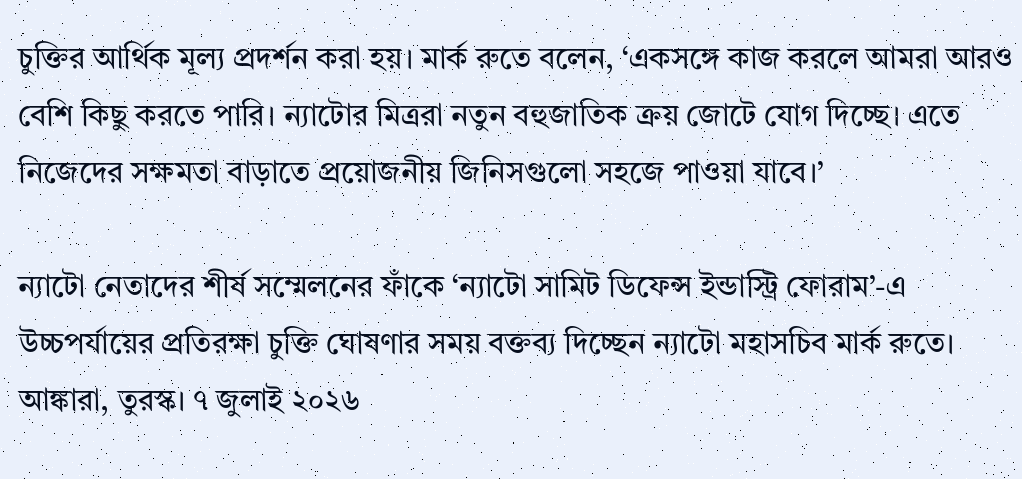চুক্তির আর্থিক মূল্য প্রদর্শন করা হয়। মার্ক রুতে বলেন, ‘একসঙ্গে কাজ করলে আমরা আরও বেশি কিছু করতে পারি। ন্যাটোর মিত্ররা নতুন বহুজাতিক ক্রয় জোটে যোগ দিচ্ছে। এতে নিজেদের সক্ষমতা বাড়াতে প্রয়োজনীয় জিনিসগুলো সহজে পাওয়া যাবে।’

ন্যাটো নেতাদের শীর্ষ সম্মেলনের ফাঁকে ‘ন্যাটো সামিট ডিফেন্স ইন্ডাস্ট্রি ফোরাম’-এ উচ্চপর্যায়ের প্রতিরক্ষা চুক্তি ঘোষণার সময় বক্তব্য দিচ্ছেন ন্যাটো মহাসচিব মার্ক রুতে। আঙ্কারা, তুরস্ক। ৭ জুলাই ২০২৬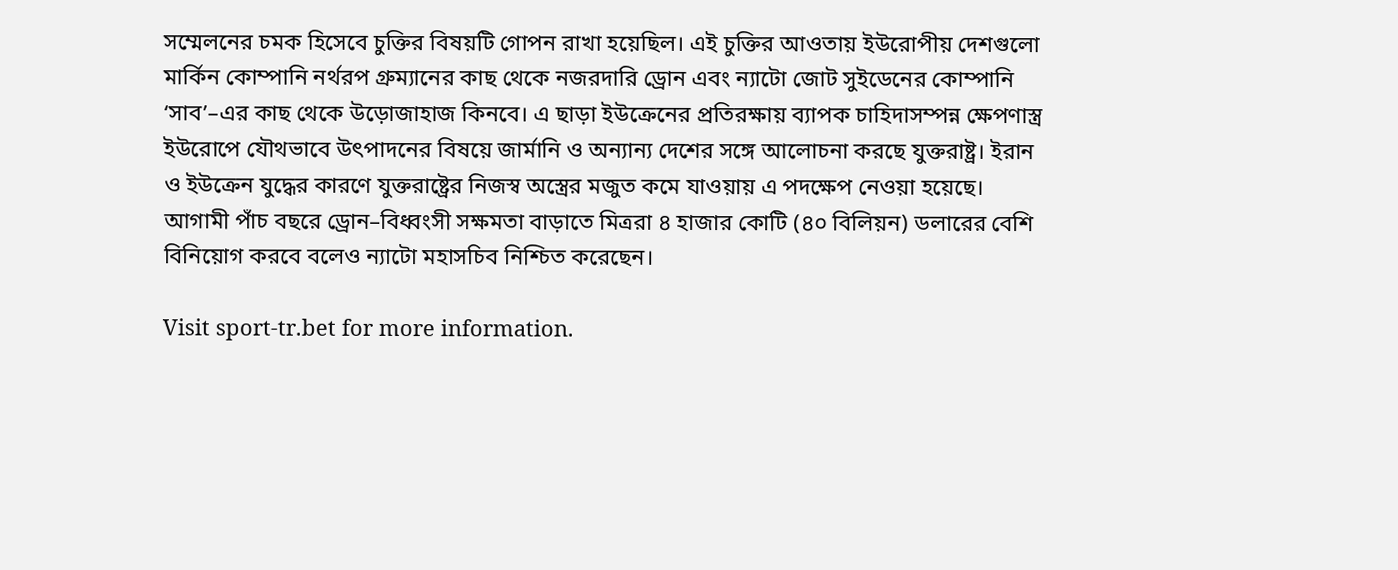সম্মেলনের চমক হিসেবে চুক্তির বিষয়টি গোপন রাখা হয়েছিল। এই চুক্তির আওতায় ইউরোপীয় দেশগুলো মার্কিন কোম্পানি নর্থরপ গ্রুম্যানের কাছ থেকে নজরদারি ড্রোন এবং ন্যাটো জোট সুইডেনের কোম্পানি ‘সাব’–এর কাছ থেকে উড়োজাহাজ কিনবে। এ ছাড়া ইউক্রেনের প্রতিরক্ষায় ব্যাপক চাহিদাসম্পন্ন ক্ষেপণাস্ত্র ইউরোপে যৌথভাবে উৎপাদনের বিষয়ে জার্মানি ও অন্যান্য দেশের সঙ্গে আলোচনা করছে যুক্তরাষ্ট্র। ইরান ও ইউক্রেন যুদ্ধের কারণে যুক্তরাষ্ট্রের নিজস্ব অস্ত্রের মজুত কমে যাওয়ায় এ পদক্ষেপ নেওয়া হয়েছে। আগামী পাঁচ বছরে ড্রোন–বিধ্বংসী সক্ষমতা বাড়াতে মিত্ররা ৪ হাজার কোটি (৪০ বিলিয়ন) ডলারের বেশি বিনিয়োগ করবে বলেও ন্যাটো মহাসচিব নিশ্চিত করেছেন।

Visit sport-tr.bet for more information.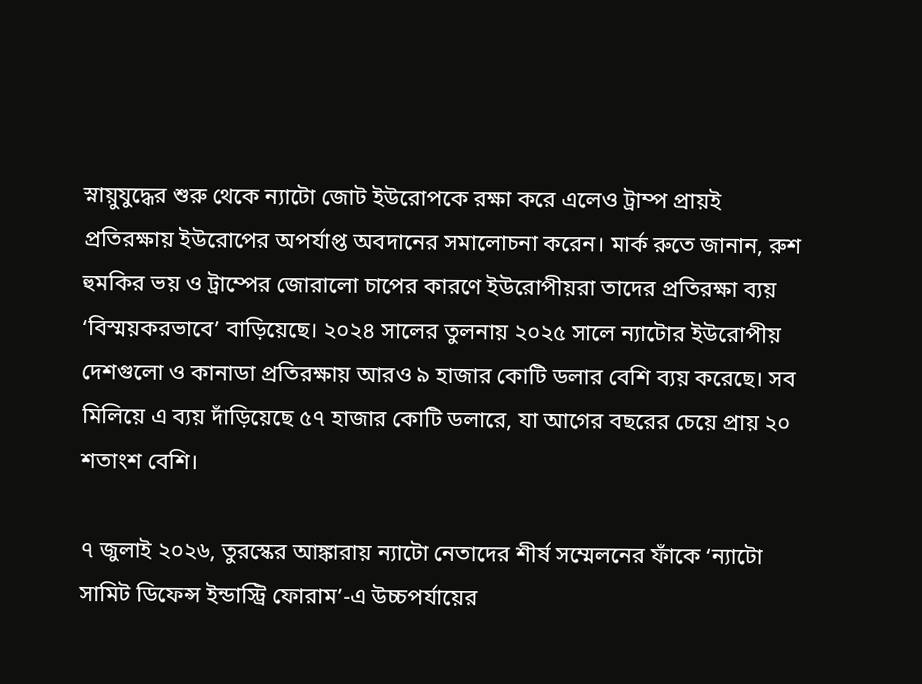স্নায়ুযুদ্ধের শুরু থেকে ন্যাটো জোট ইউরোপকে রক্ষা করে এলেও ট্রাম্প প্রায়ই প্রতিরক্ষায় ইউরোপের অপর্যাপ্ত অবদানের সমালোচনা করেন। মার্ক রুতে জানান, রুশ হুমকির ভয় ও ট্রাম্পের জোরালো চাপের কারণে ইউরোপীয়রা তাদের প্রতিরক্ষা ব্যয় ‘বিস্ময়করভাবে’ বাড়িয়েছে। ২০২৪ সালের তুলনায় ২০২৫ সালে ন্যাটোর ইউরোপীয় দেশগুলো ও কানাডা প্রতিরক্ষায় আরও ৯ হাজার কোটি ডলার বেশি ব্যয় করেছে। সব মিলিয়ে এ ব্যয় দাঁড়িয়েছে ৫৭ হাজার কোটি ডলারে, যা আগের বছরের চেয়ে প্রায় ২০ শতাংশ বেশি।

৭ জুলাই ২০২৬, তুরস্কের আঙ্কারায় ন্যাটো নেতাদের শীর্ষ সম্মেলনের ফাঁকে ‘ন্যাটো সামিট ডিফেন্স ইন্ডাস্ট্রি ফোরাম’-এ উচ্চপর্যায়ের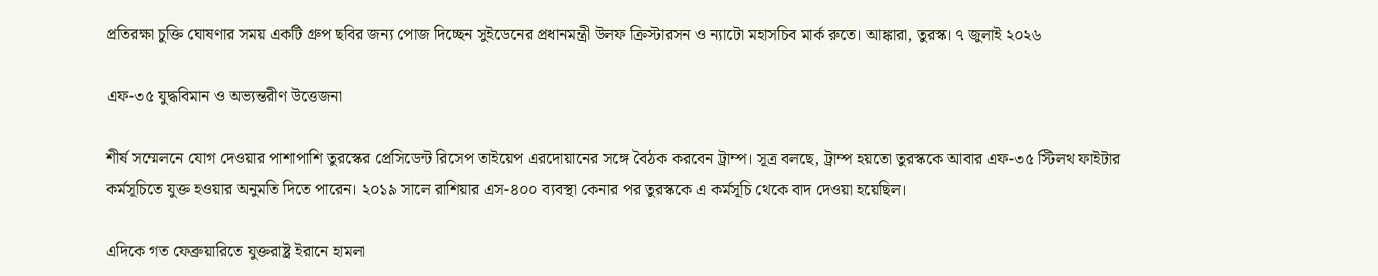প্রতিরক্ষা চুক্তি ঘোষণার সময় একটি গ্রুপ ছবির জন্য পোজ দিচ্ছেন সুইডেনের প্রধানমন্ত্রী উলফ ক্রিস্টারসন ও ন্যাটো মহাসচিব মার্ক রুতে। আঙ্কারা, তুরস্ক। ৭ জুলাই ২০২৬

এফ-৩৫ যুদ্ধবিমান ও অভ্যন্তরীণ উত্তেজনা

শীর্ষ সম্মেলনে যোগ দেওয়ার পাশাপাশি তুরস্কের প্রেসিডেন্ট রিসেপ তাইয়েপ এরদোয়ানের সঙ্গে বৈঠক করবেন ট্রাম্প। সূত্র বলছে, ট্রাম্প হয়তো তুরস্ককে আবার এফ-৩৫ স্টিলথ ফাইটার কর্মসূচিতে যুক্ত হওয়ার অনুমতি দিতে পারেন। ২০১৯ সালে রাশিয়ার এস-৪০০ ব্যবস্থা কেনার পর তুরস্ককে এ কর্মসূচি থেকে বাদ দেওয়া হয়েছিল।

এদিকে গত ফেব্রুয়ারিতে যুক্তরাষ্ট্র ইরানে হামলা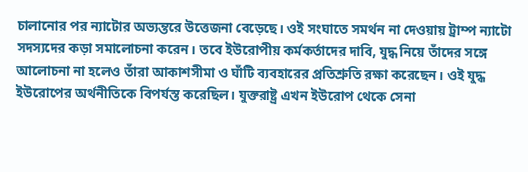চালানোর পর ন্যাটোর অভ্যন্তরে উত্তেজনা বেড়েছে। ওই সংঘাতে সমর্থন না দেওয়ায় ট্রাম্প ন্যাটো সদস্যদের কড়া সমালোচনা করেন। তবে ইউরোপীয় কর্মকর্তাদের দাবি, যুদ্ধ নিয়ে তাঁদের সঙ্গে আলোচনা না হলেও তাঁরা আকাশসীমা ও ঘাঁটি ব্যবহারের প্রতিশ্রুতি রক্ষা করেছেন। ওই যুদ্ধ ইউরোপের অর্থনীতিকে বিপর্যস্ত করেছিল। যুক্তরাষ্ট্র এখন ইউরোপ থেকে সেনা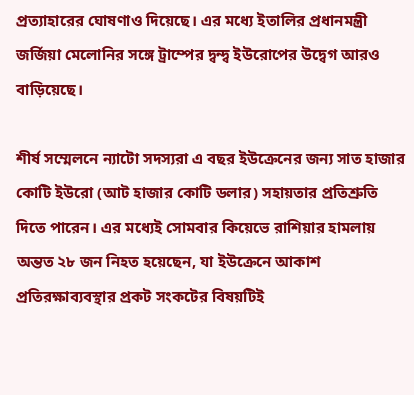প্রত্যাহারের ঘোষণাও দিয়েছে। এর মধ্যে ইতালির প্রধানমন্ত্রী জর্জিয়া মেলোনির সঙ্গে ট্রাম্পের দ্বন্দ্ব ইউরোপের উদ্বেগ আরও বাড়িয়েছে।

শীর্ষ সম্মেলনে ন্যাটো সদস্যরা এ বছর ইউক্রেনের জন্য সাত হাজার কোটি ইউরো (আট হাজার কোটি ডলার) সহায়তার প্রতিশ্রুতি দিতে পারেন। এর মধ্যেই সোমবার কিয়েভে রাশিয়ার হামলায় অন্তত ২৮ জন নিহত হয়েছেন, যা ইউক্রেনে আকাশ প্রতিরক্ষাব্যবস্থার প্রকট সংকটের বিষয়টিই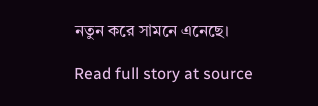নতুন করে সামনে এনেছে।

Read full story at source